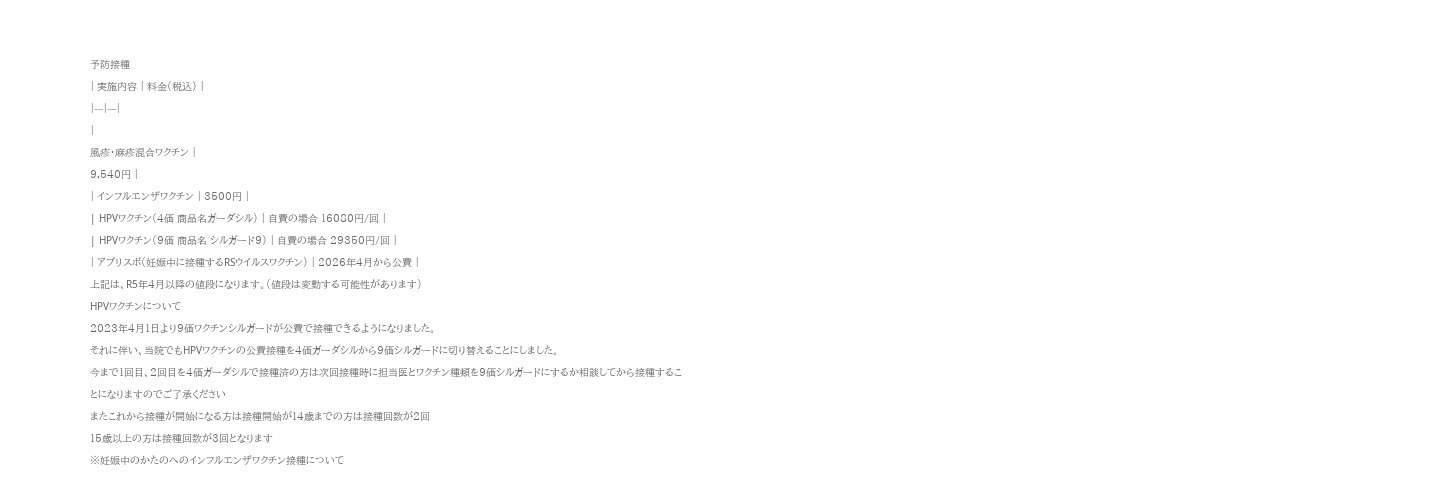予防接種
| 実施内容 | 料金(税込) |
|---|---|
|
風疹・麻疹混合ワクチン |
9,540円 |
| インフルエンザワクチン | 3500円 |
| HPVワクチン(4価 商品名ガーダシル) | 自費の場合 16080円/回 |
| HPVワクチン(9価 商品名 シルガード9) | 自費の場合 29350円/回 |
| アブリスボ(妊娠中に接種するRSウイルスワクチン) | 2026年4月から公費 |
上記は、R5年4月以降の値段になります。(値段は変動する可能性があります)
HPVワクチンについて
2023年4月1日より9価ワクチンシルガードが公費で接種できるようになりました。
それに伴い、当院でもHPVワクチンの公費接種を4価ガーダシルから9価シルガードに切り替えることにしました。
今まで1回目、2回目を4価ガーダシルで接種済の方は次回接種時に担当医とワクチン種類を9価シルガードにするか相談してから接種することになりますのでご了承ください
またこれから接種が開始になる方は接種開始が14歳までの方は接種回数が2回
15歳以上の方は接種回数が3回となります
※妊娠中のかたのへのインフルエンザワクチン接種について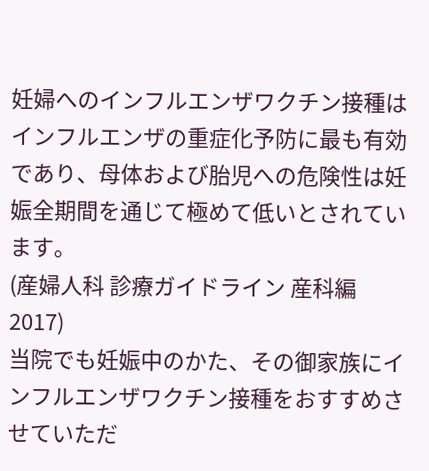妊婦へのインフルエンザワクチン接種はインフルエンザの重症化予防に最も有効であり、母体および胎児への危険性は妊娠全期間を通じて極めて低いとされています。
(産婦人科 診療ガイドライン 産科編2017)
当院でも妊娠中のかた、その御家族にインフルエンザワクチン接種をおすすめさせていただ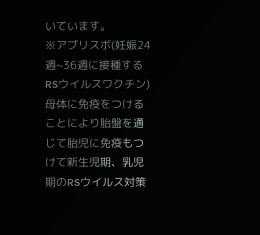いています。
※アブリスボ(妊娠24週~36週に接種するRSウイルスワクチン)
母体に免疫をつけることにより胎盤を通じて胎児に免疫もつけて新生児期、乳児期のRSウイルス対策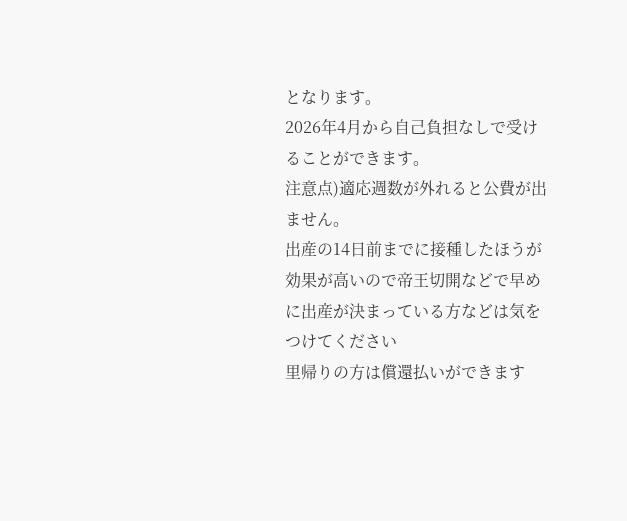となります。
2026年4月から自己負担なしで受けることができます。
注意点)適応週数が外れると公費が出ません。
出産の14日前までに接種したほうが効果が高いので帝王切開などで早めに出産が決まっている方などは気をつけてください
里帰りの方は償還払いができます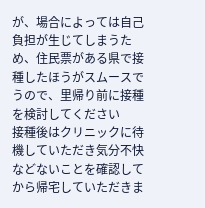が、場合によっては自己負担が生じてしまうため、住民票がある県で接種したほうがスムースでうので、里帰り前に接種を検討してください
接種後はクリニックに待機していただき気分不快などないことを確認してから帰宅していただきま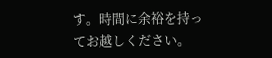す。時間に余裕を持ってお越しください。